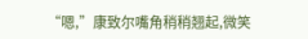“嗯,”康致尔嘴角稍稍翘起,微笑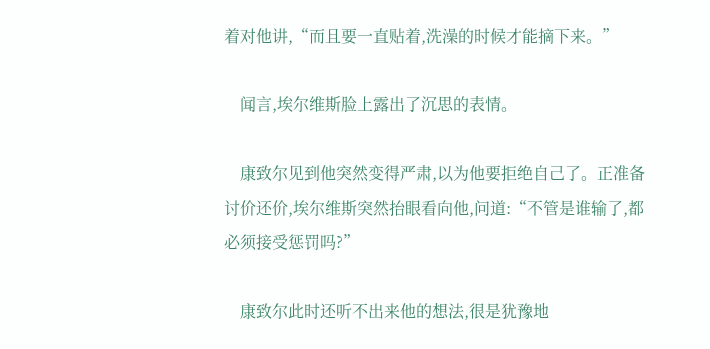着对他讲,“而且要一直贴着,洗澡的时候才能摘下来。”

    闻言,埃尔维斯脸上露出了沉思的表情。

    康致尔见到他突然变得严肃,以为他要拒绝自己了。正准备讨价还价,埃尔维斯突然抬眼看向他,问道:“不管是谁输了,都必须接受惩罚吗?”

    康致尔此时还听不出来他的想法,很是犹豫地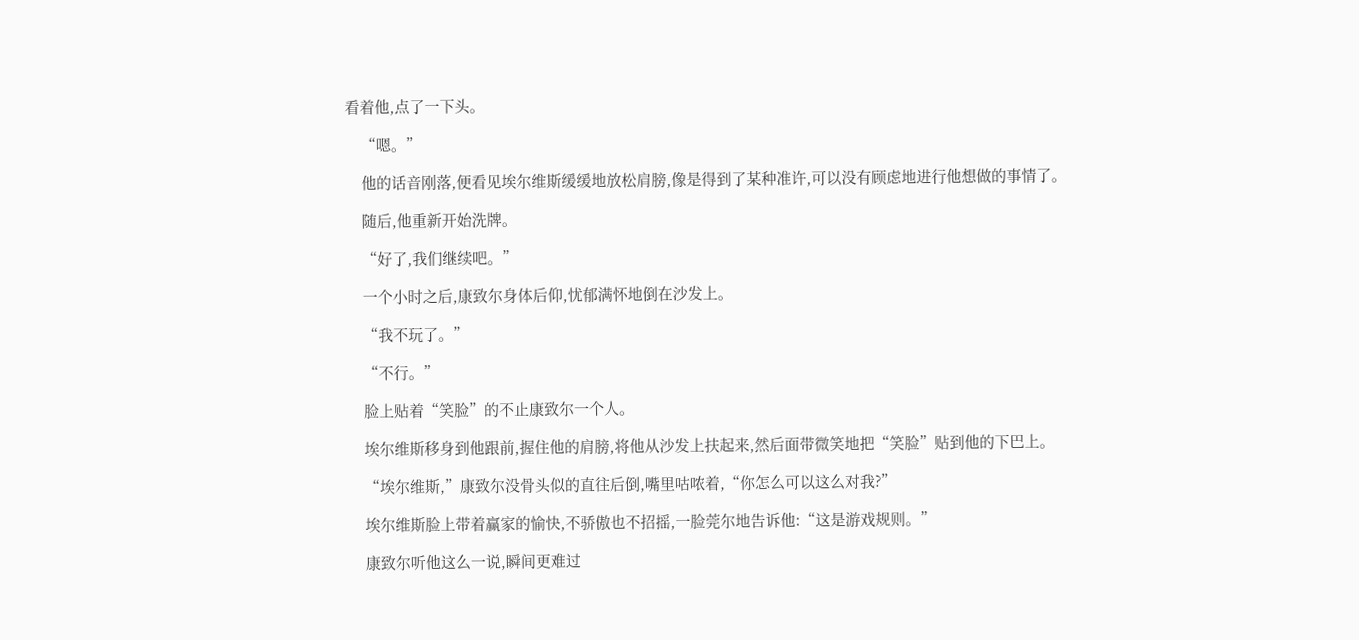看着他,点了一下头。

    “嗯。”

    他的话音刚落,便看见埃尔维斯缓缓地放松肩膀,像是得到了某种准许,可以没有顾虑地进行他想做的事情了。

    随后,他重新开始洗牌。

    “好了,我们继续吧。”

    一个小时之后,康致尔身体后仰,忧郁满怀地倒在沙发上。

    “我不玩了。”

    “不行。”

    脸上贴着“笑脸”的不止康致尔一个人。

    埃尔维斯移身到他跟前,握住他的肩膀,将他从沙发上扶起来,然后面带微笑地把“笑脸”贴到他的下巴上。

    “埃尔维斯,”康致尔没骨头似的直往后倒,嘴里咕哝着,“你怎么可以这么对我?”

    埃尔维斯脸上带着赢家的愉快,不骄傲也不招摇,一脸莞尔地告诉他:“这是游戏规则。”

    康致尔听他这么一说,瞬间更难过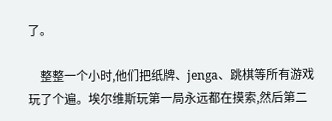了。

    整整一个小时,他们把纸牌、jenga、跳棋等所有游戏玩了个遍。埃尔维斯玩第一局永远都在摸索,然后第二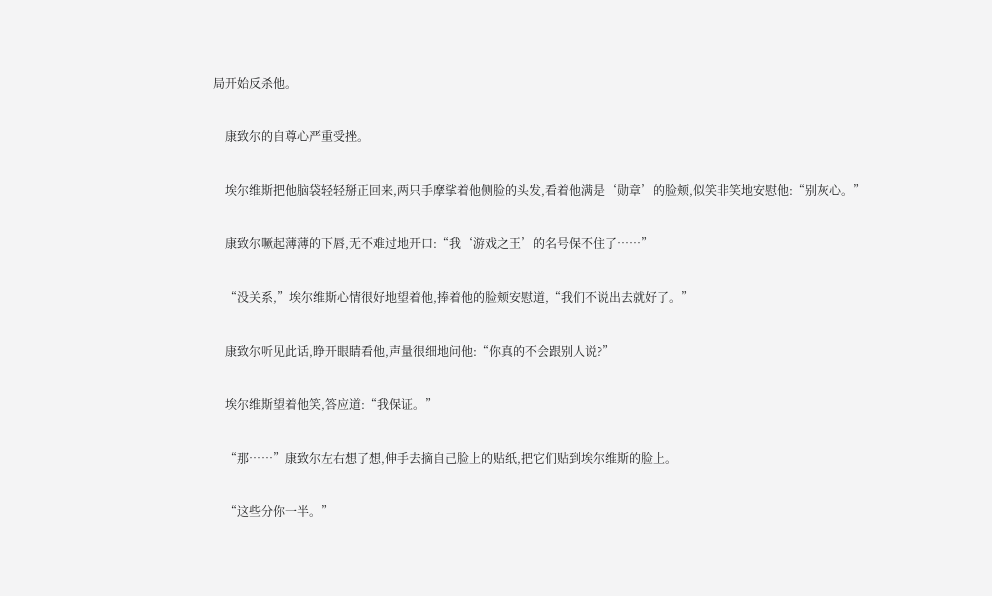局开始反杀他。

    康致尔的自尊心严重受挫。

    埃尔维斯把他脑袋轻轻掰正回来,两只手摩挲着他侧脸的头发,看着他满是‘勋章’的脸颊,似笑非笑地安慰他:“别灰心。”

    康致尔噘起薄薄的下唇,无不难过地开口:“我‘游戏之王’的名号保不住了……”

    “没关系,”埃尔维斯心情很好地望着他,捧着他的脸颊安慰道,“我们不说出去就好了。”

    康致尔听见此话,睁开眼睛看他,声量很细地问他:“你真的不会跟别人说?”

    埃尔维斯望着他笑,答应道:“我保证。”

    “那……”康致尔左右想了想,伸手去摘自己脸上的贴纸,把它们贴到埃尔维斯的脸上。

    “这些分你一半。”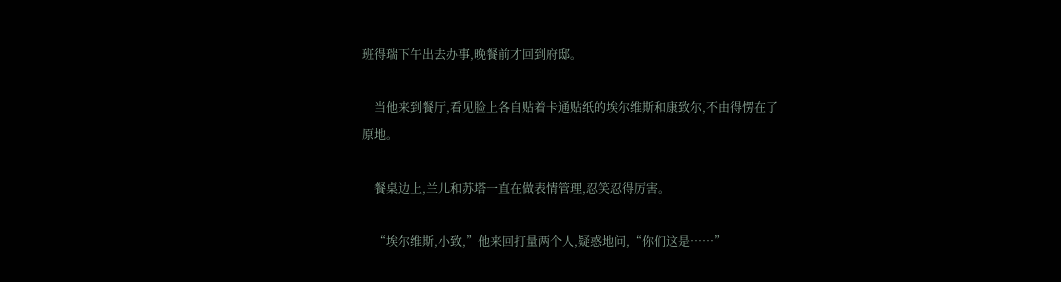班得瑞下午出去办事,晚餐前才回到府邸。

    当他来到餐厅,看见脸上各自贴着卡通贴纸的埃尔维斯和康致尔,不由得愣在了原地。

    餐桌边上,兰儿和苏塔一直在做表情管理,忍笑忍得厉害。

    “埃尔维斯,小致,”他来回打量两个人,疑惑地问,“你们这是……”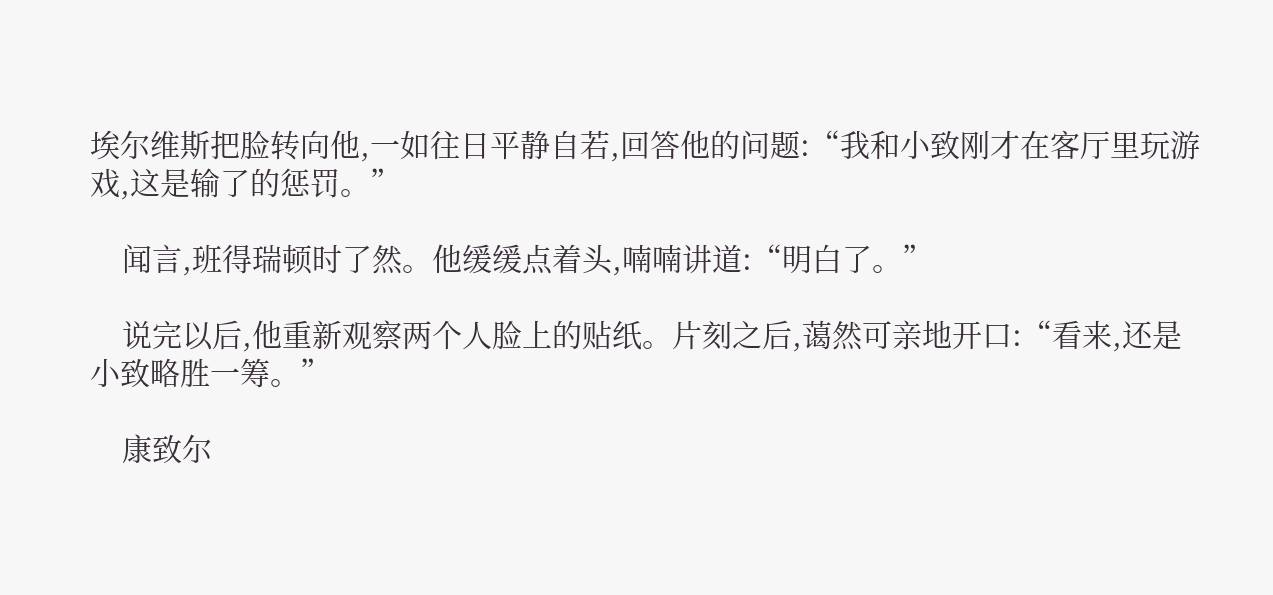埃尔维斯把脸转向他,一如往日平静自若,回答他的问题:“我和小致刚才在客厅里玩游戏,这是输了的惩罚。”

    闻言,班得瑞顿时了然。他缓缓点着头,喃喃讲道:“明白了。”

    说完以后,他重新观察两个人脸上的贴纸。片刻之后,蔼然可亲地开口:“看来,还是小致略胜一筹。”

    康致尔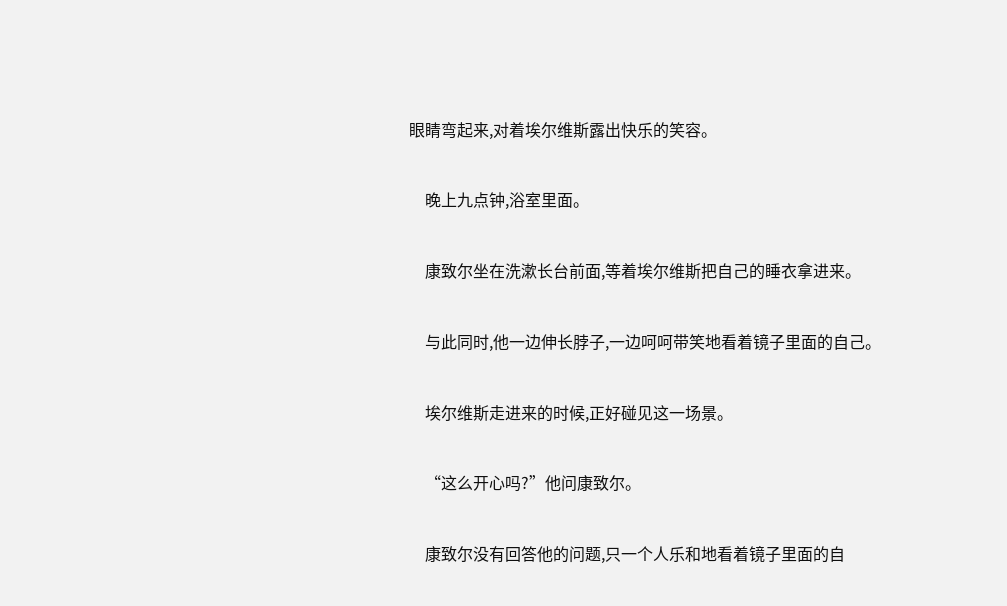眼睛弯起来,对着埃尔维斯露出快乐的笑容。

    晚上九点钟,浴室里面。

    康致尔坐在洗漱长台前面,等着埃尔维斯把自己的睡衣拿进来。

    与此同时,他一边伸长脖子,一边呵呵带笑地看着镜子里面的自己。

    埃尔维斯走进来的时候,正好碰见这一场景。

    “这么开心吗?”他问康致尔。

    康致尔没有回答他的问题,只一个人乐和地看着镜子里面的自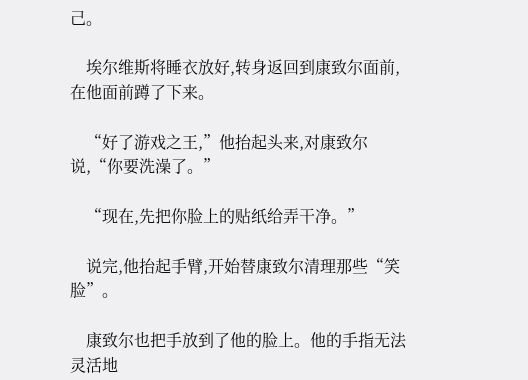己。

    埃尔维斯将睡衣放好,转身返回到康致尔面前,在他面前蹲了下来。

    “好了游戏之王,”他抬起头来,对康致尔说,“你要洗澡了。”

    “现在,先把你脸上的贴纸给弄干净。”

    说完,他抬起手臂,开始替康致尔清理那些“笑脸”。

    康致尔也把手放到了他的脸上。他的手指无法灵活地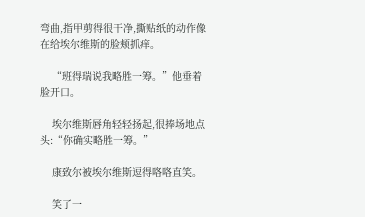弯曲,指甲剪得很干净,撕贴纸的动作像在给埃尔维斯的脸颊抓痒。

    “班得瑞说我略胜一筹。”他垂着脸开口。

    埃尔维斯唇角轻轻扬起,很捧场地点头:“你确实略胜一筹。”

    康致尔被埃尔维斯逗得咯咯直笑。

    笑了一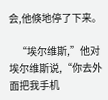会,他倏地停了下来。

    “埃尔维斯,”他对埃尔维斯说,“你去外面把我手机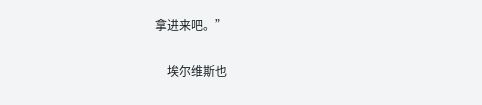拿进来吧。”

    埃尔维斯也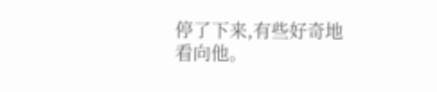停了下来,有些好奇地看向他。